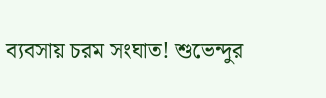ব্যবসায় চরম সংঘাত! শুভেন্দুর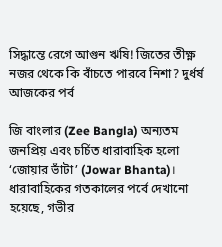সিদ্ধান্তে রেগে আগুন ঋষি! জিতের তীক্ষ্ণ নজর থেকে কি বাঁচতে পারবে নিশা? দুর্ধর্ষ আজকের পর্ব

জি বাংলার (Zee Bangla) অন্যতম জনপ্রিয় এবং চর্চিত ধারাবাহিক হলো ‘জোয়ার ভাঁটা’ (Jowar Bhanta)। ধারাবাহিকের গতকালের পর্বে দেখানো হয়েছে, গভীর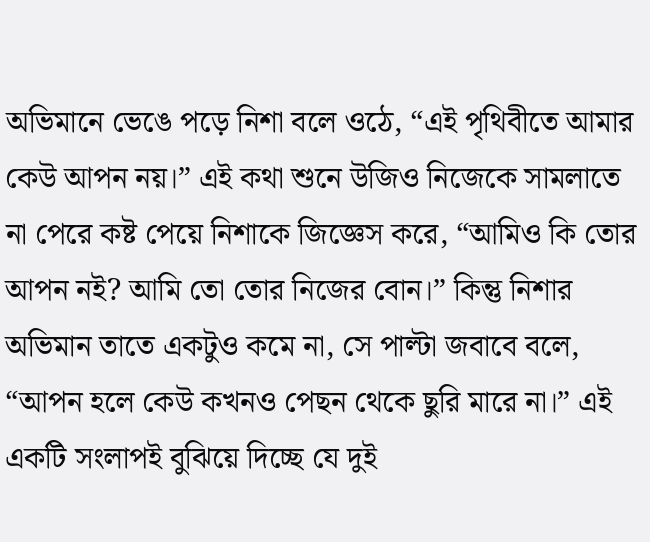অভিমানে ভেঙে পড়ে নিশা বলে ওঠে, “এই পৃথিবীতে আমার কেউ আপন নয়।” এই কথা শুনে উজিও নিজেকে সামলাতে না পেরে কষ্ট পেয়ে নিশাকে জিজ্ঞেস করে, “আমিও কি তোর আপন নই? আমি তো তোর নিজের বোন।” কিন্তু নিশার অভিমান তাতে একটুও কমে না, সে পাল্টা জবাবে বলে, “আপন হলে কেউ কখনও পেছন থেকে ছুরি মারে না।” এই একটি সংলাপই বুঝিয়ে দিচ্ছে যে দুই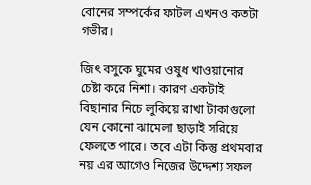বোনের সম্পর্কের ফাটল এখনও কতটা গভীর।

জিৎ বসুকে ঘুমের ওষুধ খাওয়ানোর চেষ্টা করে নিশা। কারণ একটাই বিছানার নিচে লুকিয়ে রাখা টাকাগুলো যেন কোনো ঝামেলা ছাড়াই সরিয়ে ফেলতে পারে। তবে এটা কিন্তু প্রথমবার নয় এর আগেও নিজের উদ্দেশ্য সফল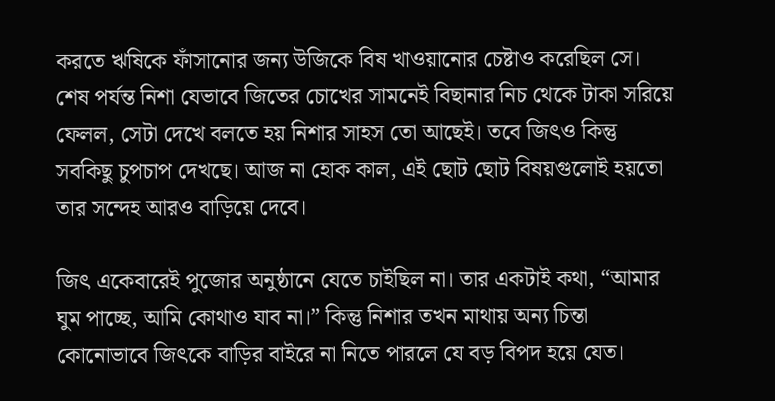করতে ঋষিকে ফাঁসানোর জন্য উজিকে বিষ খাওয়ানোর চেষ্টাও করেছিল সে। শেষ পর্যন্ত নিশা যেভাবে জিতের চোখের সামনেই বিছানার নিচ থেকে টাকা সরিয়ে ফেলল, সেটা দেখে বলতে হয় নিশার সাহস তো আছেই। তবে জিৎও কিন্তু সবকিছু চুপচাপ দেখছে। আজ না হোক কাল, এই ছোট ছোট বিষয়গুলোই হয়তো তার সন্দেহ আরও বাড়িয়ে দেবে।

জিৎ একেবারেই পুজোর অনুষ্ঠানে যেতে চাইছিল না। তার একটাই কথা, “আমার ঘুম পাচ্ছে, আমি কোথাও যাব না।” কিন্তু নিশার তখন মাথায় অন্য চিন্তা কোনোভাবে জিৎকে বাড়ির বাইরে না নিতে পারলে যে বড় বিপদ হয়ে যেত।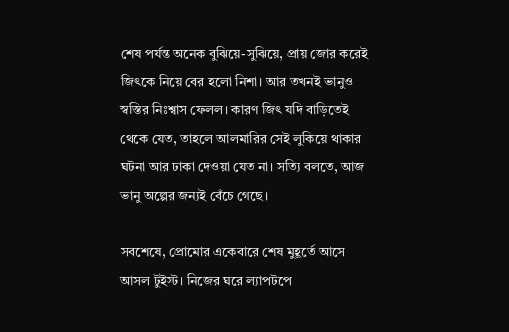শেষ পর্যন্ত অনেক বুঝিয়ে-সুঝিয়ে, প্রায় জোর করেই জিৎকে নিয়ে বের হলো নিশা। আর তখনই ভানুও স্বস্তির নিঃশ্বাস ফেলল। কারণ জিৎ যদি বাড়িতেই থেকে যেত, তাহলে আলমারির সেই লুকিয়ে থাকার ঘটনা আর ঢাকা দেওয়া যেত না। সত্যি বলতে, আজ ভানু অল্পের জন্যই বেঁচে গেছে।

সবশেষে, প্রোমোর একেবারে শেষ মুহূর্তে আসে আসল টুইস্ট। নিজের ঘরে ল্যাপটপে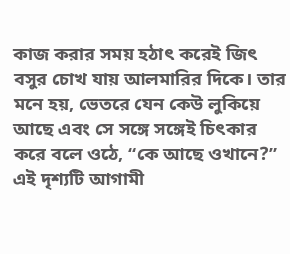কাজ করার সময় হঠাৎ করেই জিৎ বসুর চোখ যায় আলমারির দিকে। তার মনে হয়, ভেতরে যেন কেউ লুকিয়ে আছে এবং সে সঙ্গে সঙ্গেই চিৎকার করে বলে ওঠে, “কে আছে ওখানে?” এই দৃশ্যটি আগামী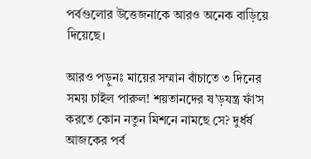পর্বগুলোর উত্তেজনাকে আরও অনেক বাড়িয়ে দিয়েছে।

আরও পড়ুনঃ মায়ের সম্মান বাঁচাতে ৩ দিনের সময় চাইল পারুল! শয়তানদের ষ’ড়যন্ত্র ফাঁ’স করতে কোন নতুন মিশনে নামছে সে? দুর্ধর্ষ আজকের পর্ব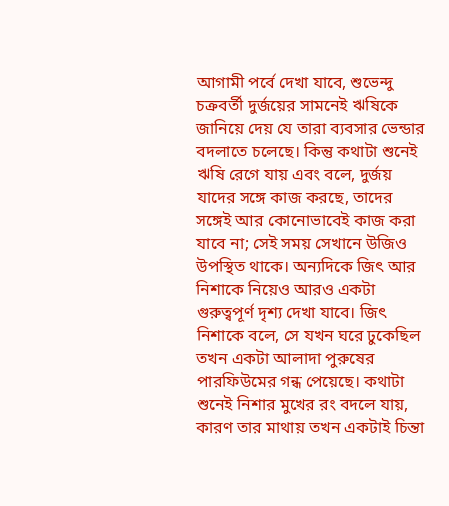আগামী পর্বে দেখা যাবে, শুভেন্দু চক্রবর্তী দুর্জয়ের সামনেই ঋষিকে জানিয়ে দেয় যে তারা ব্যবসার ভেন্ডার বদলাতে চলেছে। কিন্তু কথাটা শুনেই ঋষি রেগে যায় এবং বলে, দুর্জয় যাদের সঙ্গে কাজ করছে, তাদের সঙ্গেই আর কোনোভাবেই কাজ করা যাবে না; সেই সময় সেখানে উজিও উপস্থিত থাকে। অন্যদিকে জিৎ আর নিশাকে নিয়েও আরও একটা গুরুত্বপূর্ণ দৃশ্য দেখা যাবে। জিৎ নিশাকে বলে, সে যখন ঘরে ঢুকেছিল তখন একটা আলাদা পুরুষের পারফিউমের গন্ধ পেয়েছে। কথাটা শুনেই নিশার মুখের রং বদলে যায়, কারণ তার মাথায় তখন একটাই চিন্তা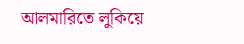আলমারিতে লুকিয়ে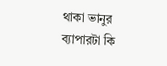থাকা ভানুর ব্যাপারটা কি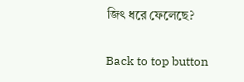জিৎ ধরে ফেলেছে?

Back to top button